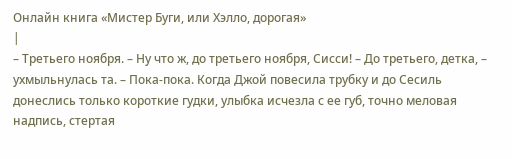Онлайн книга «Мистер Буги, или Хэлло, дорогая»
|
– Третьего ноября. – Ну что ж, до третьего ноября, Сисси! – До третьего, детка, – ухмыльнулась та. – Пока-пока. Когда Джой повесила трубку и до Сесиль донеслись только короткие гудки, улыбка исчезла с ее губ, точно меловая надпись, стертая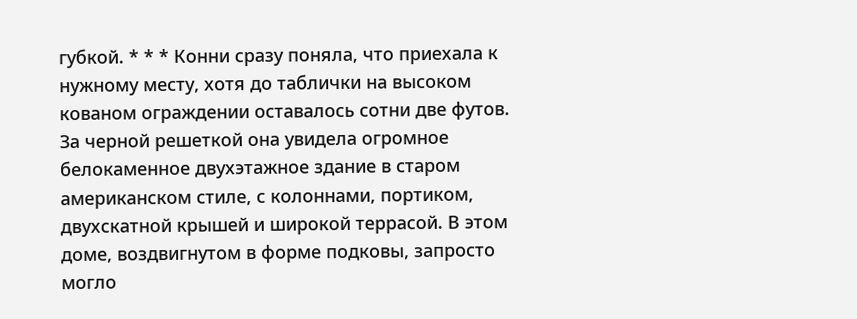губкой. * * * Конни сразу поняла, что приехала к нужному месту, хотя до таблички на высоком кованом ограждении оставалось сотни две футов. За черной решеткой она увидела огромное белокаменное двухэтажное здание в старом американском стиле, с колоннами, портиком, двухскатной крышей и широкой террасой. В этом доме, воздвигнутом в форме подковы, запросто могло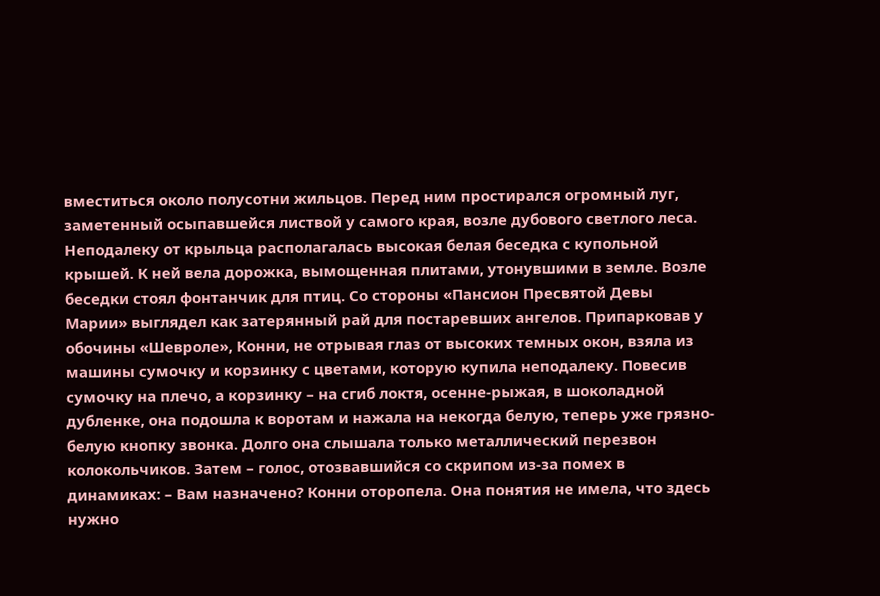вместиться около полусотни жильцов. Перед ним простирался огромный луг, заметенный осыпавшейся листвой у самого края, возле дубового светлого леса. Неподалеку от крыльца располагалась высокая белая беседка с купольной крышей. К ней вела дорожка, вымощенная плитами, утонувшими в земле. Возле беседки стоял фонтанчик для птиц. Со стороны «Пансион Пресвятой Девы Марии» выглядел как затерянный рай для постаревших ангелов. Припарковав у обочины «Шевроле», Конни, не отрывая глаз от высоких темных окон, взяла из машины сумочку и корзинку с цветами, которую купила неподалеку. Повесив сумочку на плечо, а корзинку – на сгиб локтя, осенне-рыжая, в шоколадной дубленке, она подошла к воротам и нажала на некогда белую, теперь уже грязно-белую кнопку звонка. Долго она слышала только металлический перезвон колокольчиков. Затем – голос, отозвавшийся со скрипом из-за помех в динамиках: – Вам назначено? Конни оторопела. Она понятия не имела, что здесь нужно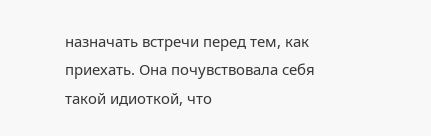назначать встречи перед тем, как приехать. Она почувствовала себя такой идиоткой, что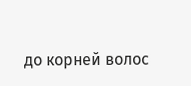до корней волос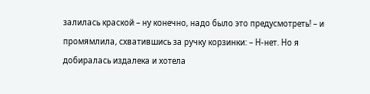залилась краской – ну конечно, надо было это предусмотреть! – и промямлила, схватившись за ручку корзинки: – Н-нет. Но я добиралась издалека и хотела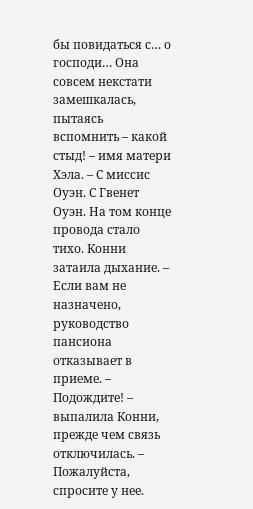бы повидаться с… о господи… Она совсем некстати замешкалась, пытаясь вспомнить – какой стыд! – имя матери Хэла. – С миссис Оуэн. С Гвенет Оуэн. На том конце провода стало тихо. Конни затаила дыхание. – Если вам не назначено, руководство пансиона отказывает в приеме. – Подождите! – выпалила Конни, прежде чем связь отключилась. – Пожалуйста, спросите у нее.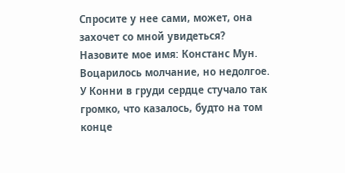Спросите у нее сами, может, она захочет со мной увидеться? Назовите мое имя: Констанс Мун. Воцарилось молчание, но недолгое. У Конни в груди сердце стучало так громко, что казалось, будто на том конце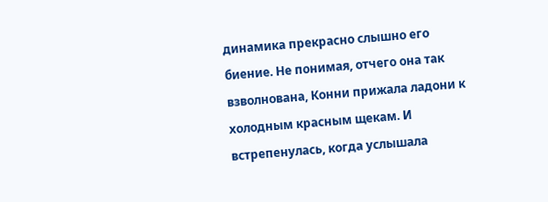динамика прекрасно слышно его биение. Не понимая, отчего она так взволнована, Конни прижала ладони к холодным красным щекам. И встрепенулась, когда услышала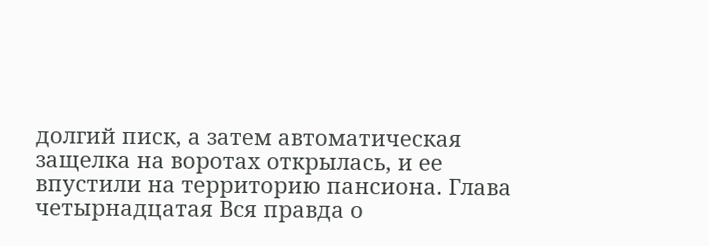долгий писк, а затем автоматическая защелка на воротах открылась, и ее впустили на территорию пансиона. Глава четырнадцатая Вся правда о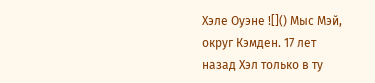Хэле Оуэне ![]() Мыс Мэй, округ Кэмден. 17 лет назад Хэл только в ту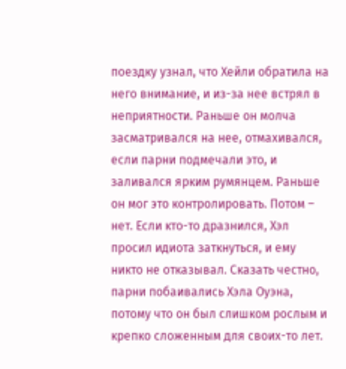поездку узнал, что Хейли обратила на него внимание, и из-за нее встрял в неприятности. Раньше он молча засматривался на нее, отмахивался, если парни подмечали это, и заливался ярким румянцем. Раньше он мог это контролировать. Потом – нет. Если кто-то дразнился, Хэл просил идиота заткнуться, и ему никто не отказывал. Сказать честно, парни побаивались Хэла Оуэна, потому что он был слишком рослым и крепко сложенным для своих-то лет.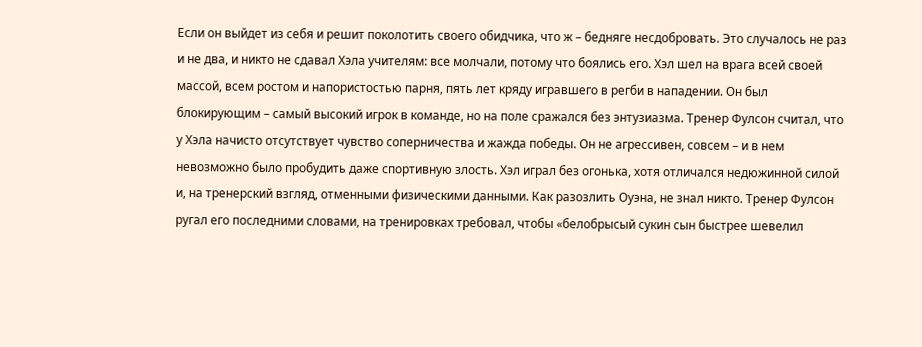Если он выйдет из себя и решит поколотить своего обидчика, что ж – бедняге несдобровать. Это случалось не раз и не два, и никто не сдавал Хэла учителям: все молчали, потому что боялись его. Хэл шел на врага всей своей массой, всем ростом и напористостью парня, пять лет кряду игравшего в регби в нападении. Он был блокирующим – самый высокий игрок в команде, но на поле сражался без энтузиазма. Тренер Фулсон считал, что у Хэла начисто отсутствует чувство соперничества и жажда победы. Он не агрессивен, совсем – и в нем невозможно было пробудить даже спортивную злость. Хэл играл без огонька, хотя отличался недюжинной силой и, на тренерский взгляд, отменными физическими данными. Как разозлить Оуэна, не знал никто. Тренер Фулсон ругал его последними словами, на тренировках требовал, чтобы «белобрысый сукин сын быстрее шевелил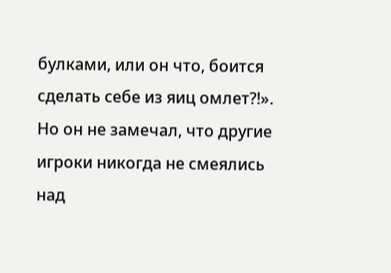булками, или он что, боится сделать себе из яиц омлет?!». Но он не замечал, что другие игроки никогда не смеялись над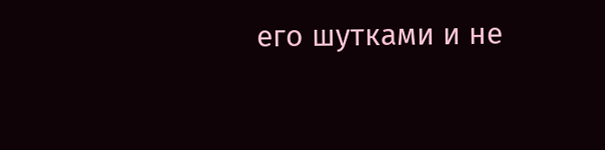его шутками и не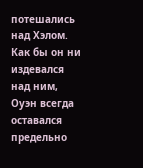потешались над Хэлом. Как бы он ни издевался над ним, Оуэн всегда оставался предельно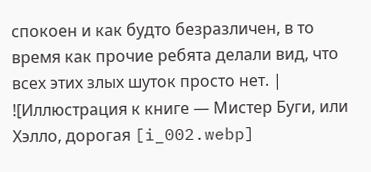спокоен и как будто безразличен, в то время как прочие ребята делали вид, что всех этих злых шуток просто нет. |
![Иллюстрация к книге — Мистер Буги, или Хэлло, дорогая [i_002.webp]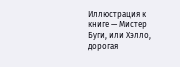Иллюстрация к книге — Мистер Буги, или Хэлло, дорогая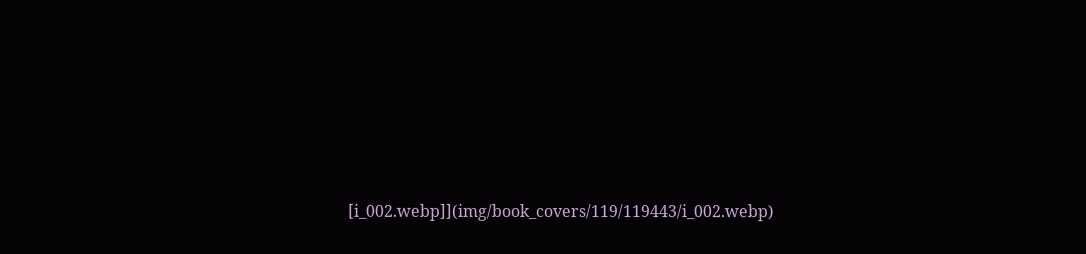[i_002.webp]](img/book_covers/119/119443/i_002.webp)